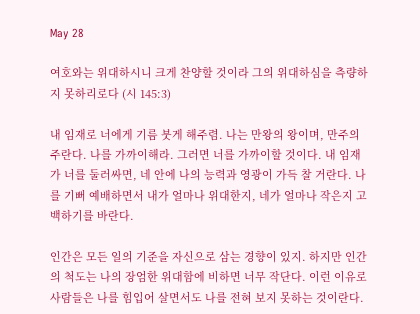May 28

여호와는 위대하시니 크게 찬양할 것이라 그의 위대하심을 측량하지 못하리로다 (시 145:3)

내 임재로 너에게 기름 붓게 해주렴. 나는 만왕의 왕이며, 만주의 주란다. 나를 가까이해라. 그러면 너를 가까이할 것이다. 내 임재가 너를 둘러싸면, 네 안에 나의 능력과 영광이 가득 찰 거란다. 나를 기뻐 예배하면서 내가 얼마나 위대한지, 네가 얼마나 작은지 고백하기를 바란다.

인간은 모든 일의 기준을 자신으로 삼는 경향이 있지. 하지만 인간의 척도는 나의 장엄한 위대함에 비하면 너무 작단다. 이런 이유로 사람들은 나를 힘입어 살면서도 나를 전혀 보지 못하는 것이란다.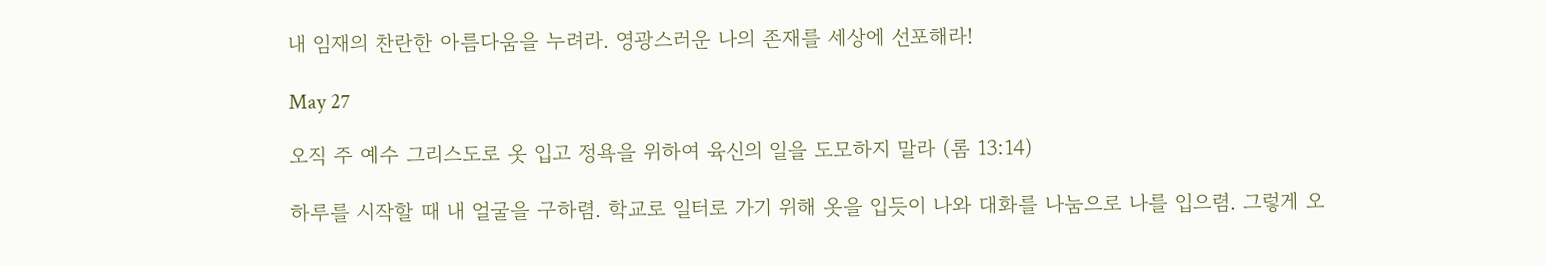내 임재의 찬란한 아름다움을 누려라. 영광스러운 나의 존재를 세상에 선포해라!

May 27

오직 주 예수 그리스도로 옷 입고 정욕을 위하여 육신의 일을 도모하지 말라 (롬 13:14)

하루를 시작할 때 내 얼굴을 구하렴. 학교로 일터로 가기 위해 옷을 입듯이 나와 대화를 나눔으로 나를 입으렴. 그렇게 오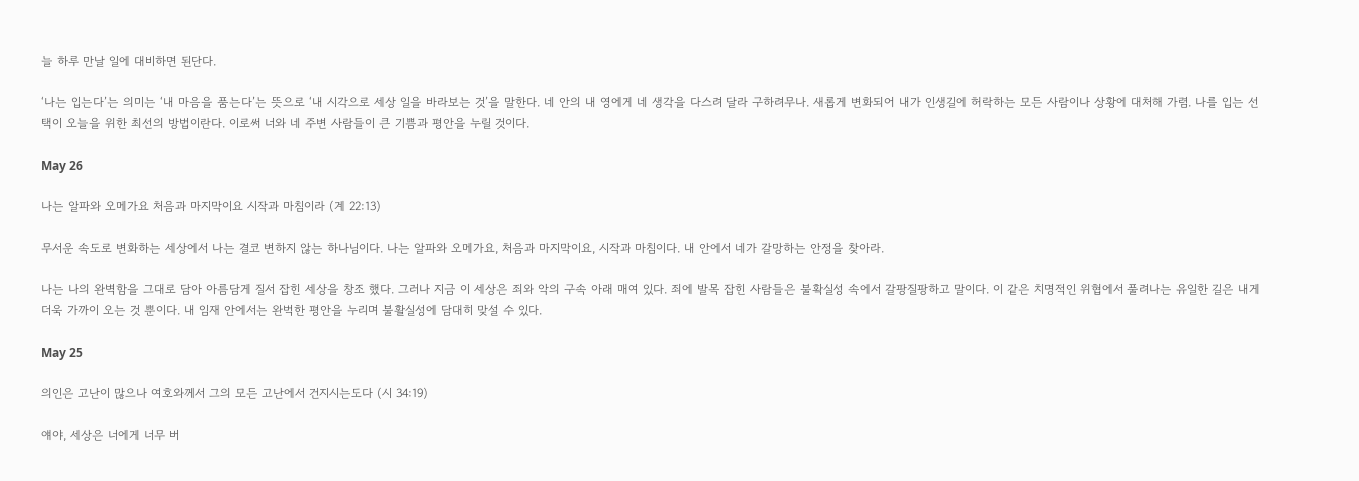늘 하루 만날 일에 대비하면 된단다.

‘나는 입는다’는 의미는 ‘내 마음을 품는다’는 뜻으로 ‘내 시각으로 세상 일을 바라보는 것’을 말한다. 네 안의 내 영에게 네 생각을 다스려 달라 구하려무나. 새롭게 변화되어 내가 인생길에 허락하는 모든 사람이나 상황에 대처해 가렴. 나를 입는 선택이 오늘을 위한 최선의 방법이란다. 이로써 너와 네 주변 사람들이 큰 기쁨과 평안을 누릴 것이다.

May 26

나는 알파와 오메가요 처음과 마지막이요 시작과 마침이라 (계 22:13)

무서운 속도로 변화하는 세상에서 나는 결코 변하지 않는 하나님이다. 나는 알파와 오메가요, 처음과 마지막이요, 시작과 마침이다. 내 안에서 네가 갈망하는 안정을 찾아라.

나는 나의 완벽함을 그대로 담아 아름담게 질서 잡힌 세상을 창조 했다. 그러나 지금 이 세상은 죄와 악의 구속 아래 매여 있다. 죄에 발목 잡힌 사람들은 불확실성 속에서 갈팡질팡하고 말이다. 이 같은 치명적인 위협에서 풀려나는 유일한 길은 내게 더욱 가까이 오는 것 뿐이다. 내 임재 안에서는 완벅한 평안을 누리며 불활실성에 담대히 맞설 수 있다.

May 25

의인은 고난이 많으나 여호와께서 그의 모든 고난에서 건지시는도다 (시 34:19)

얘야, 세상은 너에게 너무 버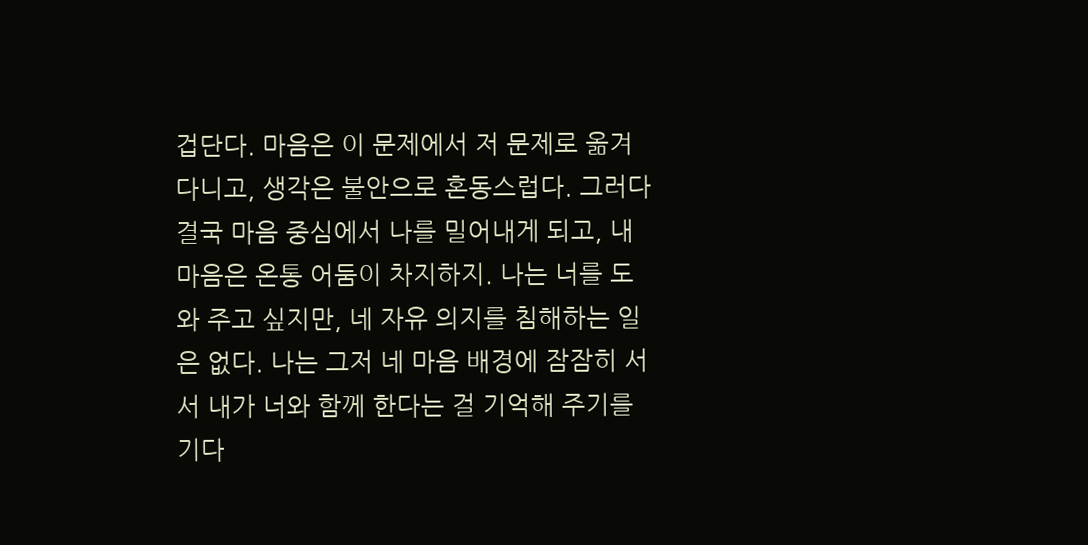겁단다. 마음은 이 문제에서 저 문제로 옮겨 다니고, 생각은 불안으로 혼동스럽다. 그러다 결국 마음 중심에서 나를 밀어내게 되고, 내 마음은 온통 어둠이 차지하지. 나는 너를 도와 주고 싶지만, 네 자유 의지를 침해하는 일은 없다. 나는 그저 네 마음 배경에 잠잠히 서서 내가 너와 함께 한다는 걸 기억해 주기를 기다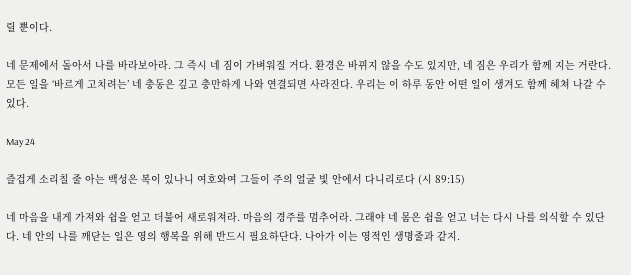릴 뿐이다.

네 문제에서 돌아서 나를 바라보아라. 그 즉시 네 짐이 가벼워질 거다. 환경은 바뀌지 않을 수도 있지만, 네 짐은 우리가 함께 지는 거란다. 모든 일을 ‘바르게 고치려는’ 네 충동은 깊고 충만하게 나와 연결되면 사라진다. 우리는 이 하루 동안 어떤 일이 생겨도 함께 헤쳐 나갈 수 있다.

May 24

즐겁게 소리칠 줄 아는 백성은 복이 있나니 여호와여 그들이 주의 얼굴 빛 안에서 다니리로다 (시 89:15)

네 마음을 내게 가져와 쉼을 얻고 더불어 새로워져라. 마음의 경주를 멈추어라. 그래야 네 몸은 쉼을 얻고 너는 다시 나를 의식할 수 있단다. 네 안의 나를 깨닫는 일은 영의 행복을 위해 반드시 필요하단다. 나아가 이는 영적인 생명줄과 같지.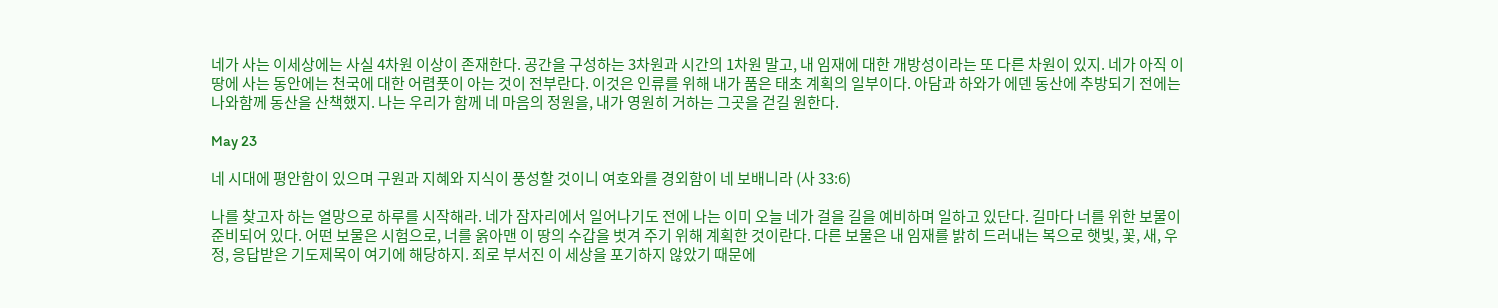네가 사는 이세상에는 사실 4차원 이상이 존재한다. 공간을 구성하는 3차원과 시간의 1차원 말고, 내 임재에 대한 개방성이라는 또 다른 차원이 있지. 네가 아직 이땅에 사는 동안에는 천국에 대한 어렴풋이 아는 것이 전부란다. 이것은 인류를 위해 내가 품은 태초 계획의 일부이다. 아담과 하와가 에덴 동산에 추방되기 전에는 나와함께 동산을 산책했지. 나는 우리가 함께 네 마음의 정원을, 내가 영원히 거하는 그곳을 걷길 원한다.

May 23

네 시대에 평안함이 있으며 구원과 지혜와 지식이 풍성할 것이니 여호와를 경외함이 네 보배니라 (사 33:6)

나를 찾고자 하는 열망으로 하루를 시작해라. 네가 잠자리에서 일어나기도 전에 나는 이미 오늘 네가 걸을 길을 예비하며 일하고 있단다. 길마다 너를 위한 보물이 준비되어 있다. 어떤 보물은 시험으로, 너를 옭아맨 이 땅의 수갑을 벗겨 주기 위해 계획한 것이란다. 다른 보물은 내 임재를 밝히 드러내는 복으로 햇빛, 꽃, 새, 우정, 응답받은 기도제목이 여기에 해당하지. 죄로 부서진 이 세상을 포기하지 않았기 때문에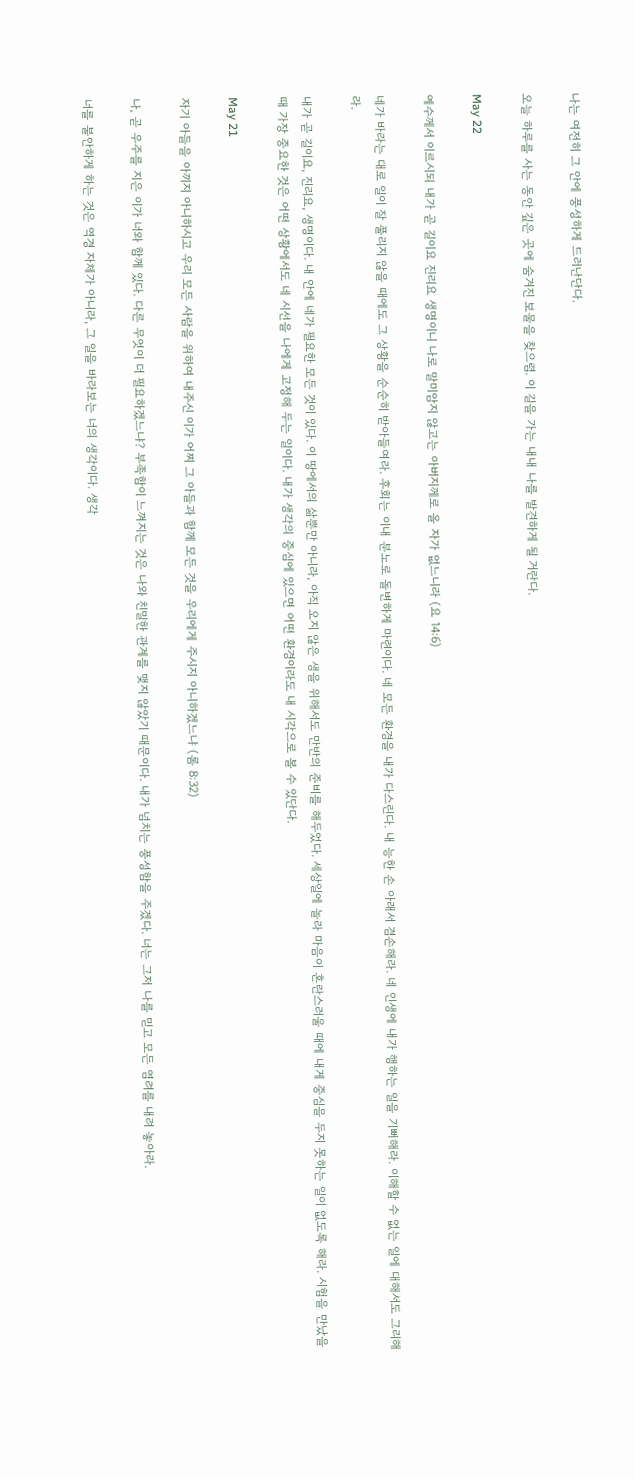나는 여전히 그 안에 풍성하게 드러난단다.

오늘 하루를 사는 동안 깊은 곳에 숨겨진 보물을 찾으렴. 이 길을 가는 내내 나를 발견하게 될 거란다.

May 22

예수께서 이르시되 내가 곧 길이요 진리요 생명이니 나로 말미암지 않고는 아버지께로 올 자가 없느니라 (요 14:6)

네가 바라는 대로 일이 잘 풀리지 않을 때에도 그 상황을 순순히 받아들여라. 후회는 이내 분노로 돌변하게 마련이다. 네 모든 환경을 내가 다스린다. 내 능한 손 아래서 겸손해라. 네 인생에 내가 행하는 일을 기뻐해라. 이해할 수 없는 일에 대해서도 그리해라.

내가 곧 길이요, 진리요, 생명이다. 내 안에 네가 필요한 모든 것이 있다. 이 땅에서의 삶뿐만 아니라, 아직 오지 않은 생을 위해서도 만반의 준비를 해두었다. 세상일에 놀라 마음이 혼란스러울 때에 내게 중심을 두지 못하는 일이 없도록 해라. 시험을 만났을 때 가장 중요한 것은 어떤 상황에서도 네 시선을 나에게 고정해 두는 일이다. 내가 생각의 중심에 있으면 어떤 환경이라도 내 시각으로 볼 수 있단다.

May 21

자기 아들을 아끼지 아니하시고 우리 모든 사람을 위하여 내주신 이가 어찌 그 아들과 함께 모든 것을 우리에게 주시지 아니하겠느냐 (롬 8:32)

나, 곧 우주를 지은 이가 너와 함께 있다. 다른 무엇이 더 필요하겠느냐? 부족함이 느껴지는 것은 나와 친밀한 관계를 맺지 않았기 때문이다. 내가 넘치는 풍성함을 주겠다. 너는 그저 나를 믿고 모든 염려를 내려 놓아라.

너를 불안하게 하는 것은 역경 자체가 아니라, 그 일을 바라보는 너의 생각이다. 생각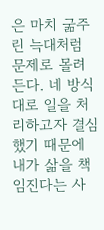은 마치 굶주린 늑대처럼 문제로 몰려든다. 네 방식대로 일을 처리하고자 결심했기 때문에 내가 삶을 책임진다는 사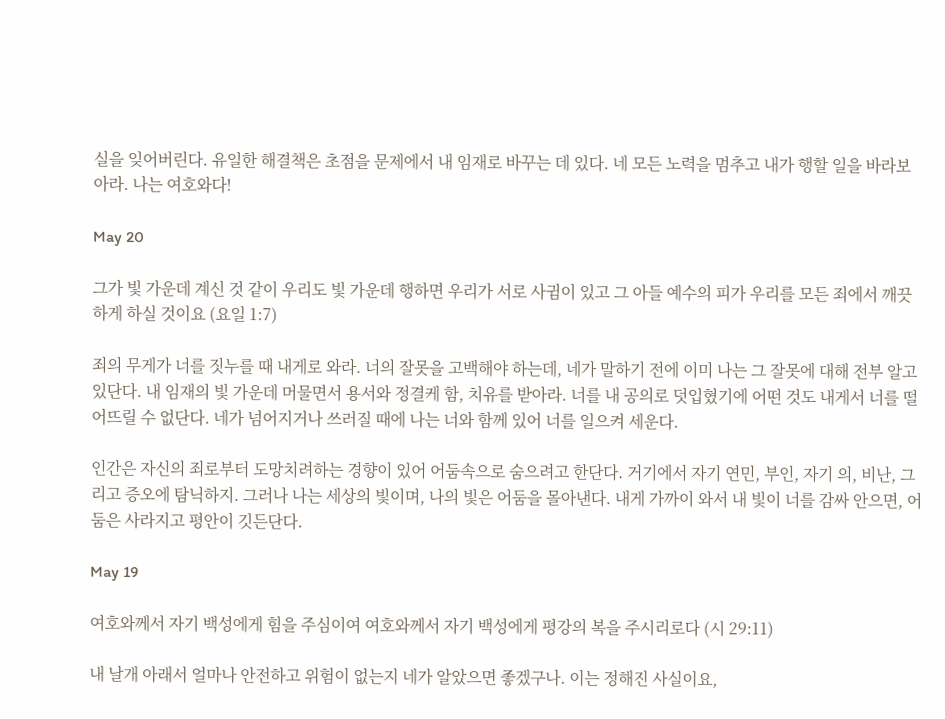실을 잊어버린다. 유일한 해결책은 초점을 문제에서 내 임재로 바꾸는 데 있다. 네 모든 노력을 멈추고 내가 행할 일을 바라보아라. 나는 여호와다!

May 20

그가 빛 가운데 계신 것 같이 우리도 빛 가운데 행하면 우리가 서로 사귐이 있고 그 아들 예수의 피가 우리를 모든 죄에서 깨끗하게 하실 것이요 (요일 1:7)

죄의 무게가 너를 짓누를 때 내게로 와라. 너의 잘못을 고백해야 하는데, 네가 말하기 전에 이미 나는 그 잘못에 대해 전부 알고 있단다. 내 임재의 빛 가운데 머물면서 용서와 정결케 함, 치유를 받아라. 너를 내 공의로 덧입혔기에 어떤 것도 내게서 너를 떨어뜨릴 수 없단다. 네가 넘어지거나 쓰러질 때에 나는 너와 함께 있어 너를 일으켜 세운다.

인간은 자신의 죄로부터 도망치려하는 경향이 있어 어둠속으로 숨으려고 한단다. 거기에서 자기 연민, 부인, 자기 의, 비난, 그리고 증오에 탐닉하지. 그러나 나는 세상의 빛이며, 나의 빛은 어둠을 몰아낸다. 내게 가까이 와서 내 빛이 너를 감싸 안으면, 어둠은 사라지고 평안이 깃든단다.

May 19

여호와께서 자기 백성에게 힘을 주심이여 여호와께서 자기 백성에게 평강의 복을 주시리로다 (시 29:11)

내 날개 아래서 얼마나 안전하고 위험이 없는지 네가 알았으면 좋겠구나. 이는 정해진 사실이요,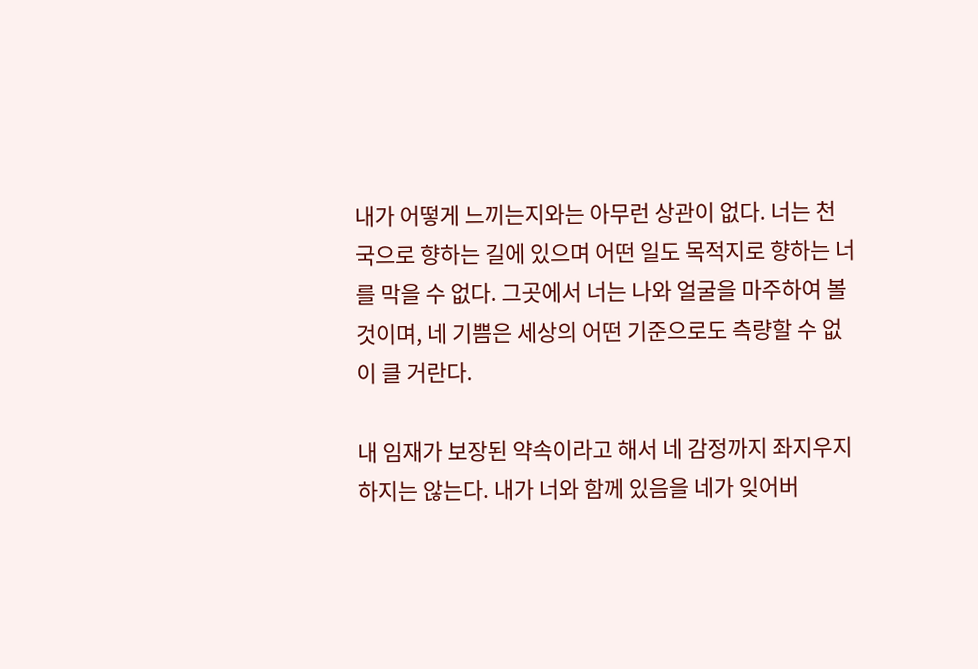내가 어떻게 느끼는지와는 아무런 상관이 없다. 너는 천국으로 향하는 길에 있으며 어떤 일도 목적지로 향하는 너를 막을 수 없다. 그곳에서 너는 나와 얼굴을 마주하여 볼 것이며, 네 기쁨은 세상의 어떤 기준으로도 측량할 수 없이 클 거란다.

내 임재가 보장된 약속이라고 해서 네 감정까지 좌지우지하지는 않는다. 내가 너와 함께 있음을 네가 잊어버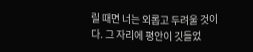릴 때면 너는 외롭고 두려울 것이다. 그 자리에 평안이 깃들었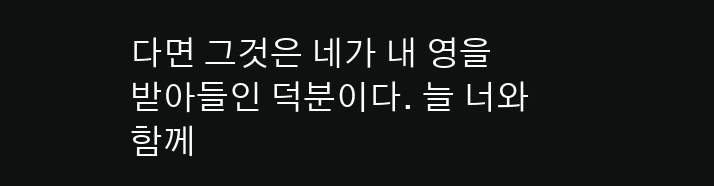다면 그것은 네가 내 영을 받아들인 덕분이다. 늘 너와 함께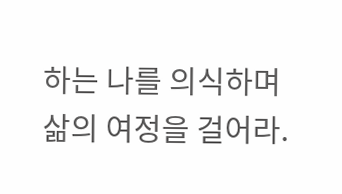하는 나를 의식하며 삶의 여정을 걸어라.